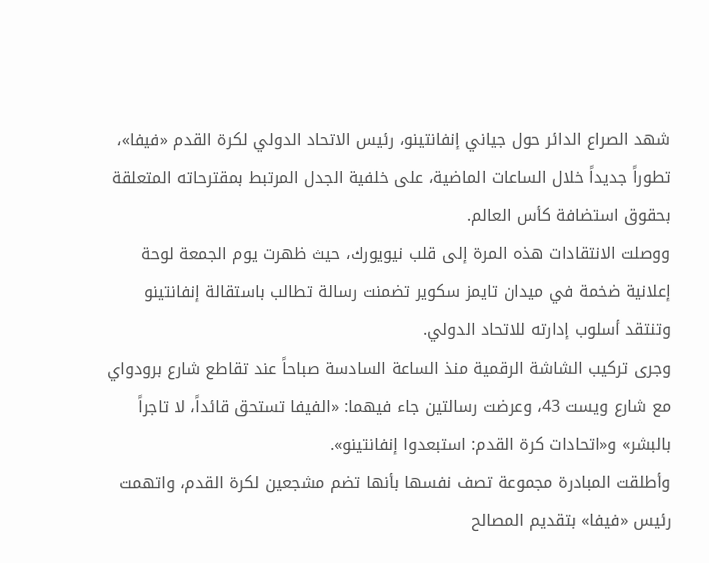شهد الصراع الدائر حول جياني إنفانتينو، رئيس الاتحاد الدولي لكرة القدم «فيفا»، تطوراً جديداً خلال الساعات الماضية، على خلفية الجدل المرتبط بمقترحاته المتعلقة بحقوق استضافة كأس العالم.
ووصلت الانتقادات هذه المرة إلى قلب نيويورك، حيث ظهرت يوم الجمعة لوحة إعلانية ضخمة في ميدان تايمز سكوير تضمنت رسالة تطالب باستقالة إنفانتينو وتنتقد أسلوب إدارته للاتحاد الدولي.
وجرى تركيب الشاشة الرقمية منذ الساعة السادسة صباحاً عند تقاطع شارع برودواي مع شارع ويست 43، وعرضت رسالتين جاء فيهما: «الفيفا تستحق قائداً، لا تاجراً بالبشر» و«اتحادات كرة القدم: استبعدوا إنفانتينو».
وأطلقت المبادرة مجموعة تصف نفسها بأنها تضم مشجعين لكرة القدم، واتهمت رئيس «فيفا» بتقديم المصالح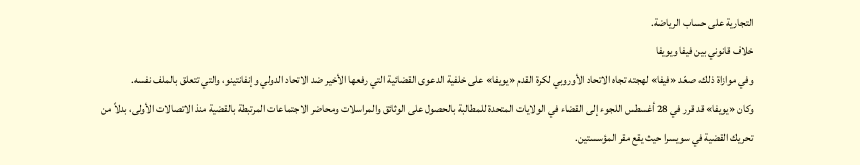التجارية على حساب الرياضة.
خلاف قانوني بين فيفا ويويفا
وفي موازاة ذلك، صعّد «فيفا» لهجته تجاه الاتحاد الأوروبي لكرة القدم «يويفا» على خلفية الدعوى القضائية التي رفعها الأخير ضد الاتحاد الدولي وإنفانتينو، والتي تتعلق بالملف نفسه.
وكان «يويفا» قد قرر في 28 أغسطس اللجوء إلى القضاء في الولايات المتحدة للمطالبة بالحصول على الوثائق والمراسلات ومحاضر الاجتماعات المرتبطة بالقضية منذ الاتصالات الأولى، بدلاً من تحريك القضية في سويسرا حيث يقع مقر المؤسستين.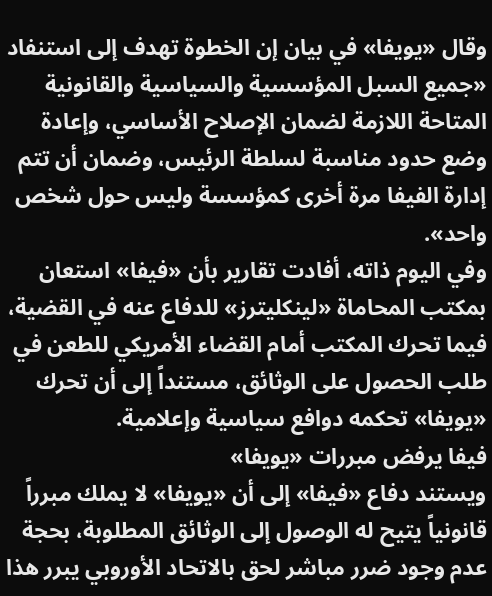وقال «يويفا» في بيان إن الخطوة تهدف إلى استنفاد «جميع السبل المؤسسية والسياسية والقانونية المتاحة اللازمة لضمان الإصلاح الأساسي، وإعادة وضع حدود مناسبة لسلطة الرئيس، وضمان أن تتم إدارة الفيفا مرة أخرى كمؤسسة وليس حول شخص واحد».
وفي اليوم ذاته، أفادت تقارير بأن «فيفا» استعان بمكتب المحاماة «لينكليترز» للدفاع عنه في القضية، فيما تحرك المكتب أمام القضاء الأمريكي للطعن في طلب الحصول على الوثائق، مستنداً إلى أن تحرك «يويفا» تحكمه دوافع سياسية وإعلامية.
فيفا يرفض مبررات «يويفا»
ويستند دفاع «فيفا» إلى أن «يويفا» لا يملك مبرراً قانونياً يتيح له الوصول إلى الوثائق المطلوبة، بحجة عدم وجود ضرر مباشر لحق بالاتحاد الأوروبي يبرر هذا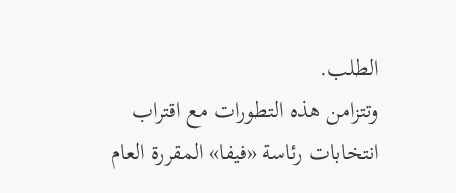الطلب.
وتتزامن هذه التطورات مع اقتراب انتخابات رئاسة «فيفا» المقررة العام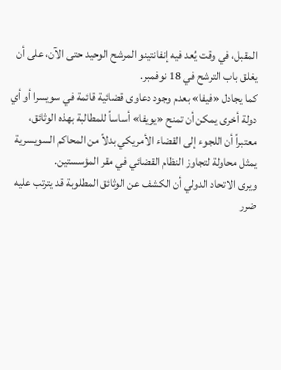المقبل، في وقت يُعد فيه إنفانتينو المرشح الوحيد حتى الآن، على أن يغلق باب الترشح في 18 نوفمبر.
كما يجادل «فيفا» بعدم وجود دعاوى قضائية قائمة في سويسرا أو أي دولة أخرى يمكن أن تمنح «يويفا» أساساً للمطالبة بهذه الوثائق، معتبراً أن اللجوء إلى القضاء الأمريكي بدلاً من المحاكم السويسرية يمثل محاولة لتجاوز النظام القضائي في مقر المؤسستين.
ويرى الاتحاد الدولي أن الكشف عن الوثائق المطلوبة قد يترتب عليه ضرر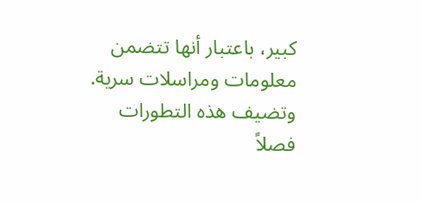كبير، باعتبار أنها تتضمن معلومات ومراسلات سرية.
وتضيف هذه التطورات فصلاً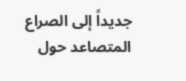جديداً إلى الصراع المتصاعد حول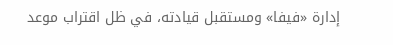إدارة «فيفا» ومستقبل قيادته، في ظل اقتراب موعد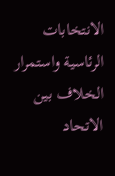الانتخابات الرئاسية واستمرار الخلاف بين الاتحاد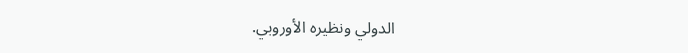الدولي ونظيره الأوروبي.